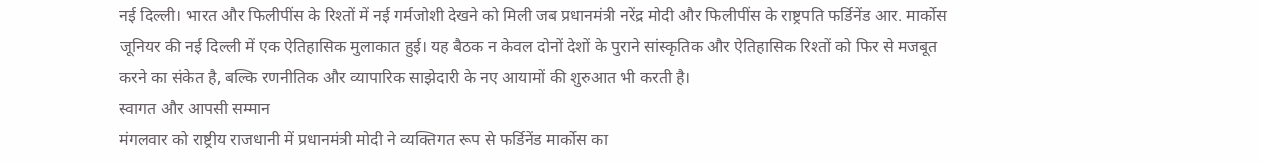नई दिल्ली। भारत और फिलीपींस के रिश्तों में नई गर्मजोशी देखने को मिली जब प्रधानमंत्री नरेंद्र मोदी और फिलीपींस के राष्ट्रपति फर्डिनेंड आर. मार्कोस जूनियर की नई दिल्ली में एक ऐतिहासिक मुलाकात हुई। यह बैठक न केवल दोनों देशों के पुराने सांस्कृतिक और ऐतिहासिक रिश्तों को फिर से मजबूत करने का संकेत है, बल्कि रणनीतिक और व्यापारिक साझेदारी के नए आयामों की शुरुआत भी करती है।
स्वागत और आपसी सम्मान
मंगलवार को राष्ट्रीय राजधानी में प्रधानमंत्री मोदी ने व्यक्तिगत रूप से फर्डिनेंड मार्कोस का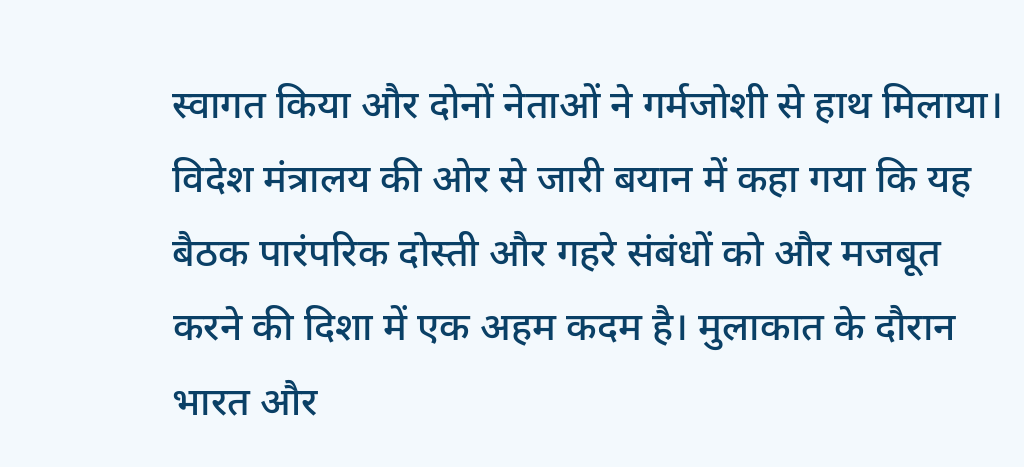स्वागत किया और दोनों नेताओं ने गर्मजोशी से हाथ मिलाया। विदेश मंत्रालय की ओर से जारी बयान में कहा गया कि यह बैठक पारंपरिक दोस्ती और गहरे संबंधों को और मजबूत करने की दिशा में एक अहम कदम है। मुलाकात के दौरान भारत और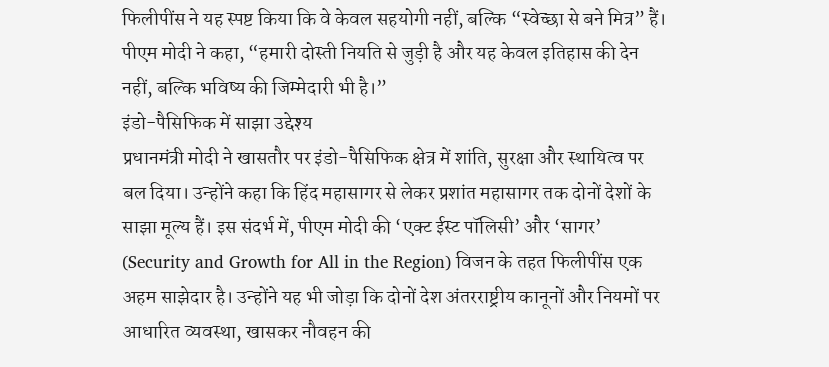फिलीपींस ने यह स्पष्ट किया कि वे केवल सहयोगी नहीं, बल्कि “स्वेच्छा से बने मित्र” हैं। पीएम मोदी ने कहा, “हमारी दोस्ती नियति से जुड़ी है और यह केवल इतिहास की देन नहीं, बल्कि भविष्य की जिम्मेदारी भी है।”
इंडो-पैसिफिक में साझा उद्देश्य
प्रधानमंत्री मोदी ने खासतौर पर इंडो-पैसिफिक क्षेत्र में शांति, सुरक्षा और स्थायित्व पर बल दिया। उन्होंने कहा कि हिंद महासागर से लेकर प्रशांत महासागर तक दोनों देशों के साझा मूल्य हैं। इस संदर्भ में, पीएम मोदी की ‘एक्ट ईस्ट पॉलिसी’ और ‘सागर’ (Security and Growth for All in the Region) विजन के तहत फिलीपींस एक अहम साझेदार है। उन्होंने यह भी जोड़ा कि दोनों देश अंतरराष्ट्रीय कानूनों और नियमों पर आधारित व्यवस्था, खासकर नौवहन की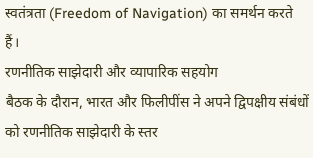स्वतंत्रता (Freedom of Navigation) का समर्थन करते हैं।
रणनीतिक साझेदारी और व्यापारिक सहयोग
बैठक के दौरान, भारत और फिलीपींस ने अपने द्विपक्षीय संबंधों को रणनीतिक साझेदारी के स्तर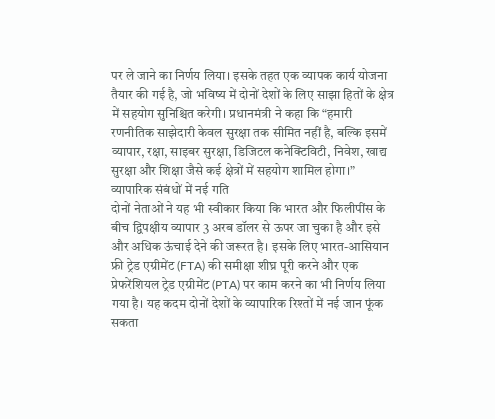पर ले जाने का निर्णय लिया। इसके तहत एक व्यापक कार्य योजना तैयार की गई है, जो भविष्य में दोनों देशों के लिए साझा हितों के क्षेत्र में सहयोग सुनिश्चित करेगी। प्रधानमंत्री ने कहा कि “हमारी रणनीतिक साझेदारी केवल सुरक्षा तक सीमित नहीं है, बल्कि इसमें व्यापार, रक्षा, साइबर सुरक्षा, डिजिटल कनेक्टिविटी, निवेश, खाद्य सुरक्षा और शिक्षा जैसे कई क्षेत्रों में सहयोग शामिल होगा।”
व्यापारिक संबंधों में नई गति
दोनों नेताओं ने यह भी स्वीकार किया कि भारत और फिलीपींस के बीच द्विपक्षीय व्यापार 3 अरब डॉलर से ऊपर जा चुका है और इसे और अधिक ऊंचाई देने की जरूरत है। इसके लिए भारत-आसियान फ्री ट्रेड एग्रीमेंट (FTA) की समीक्षा शीघ्र पूरी करने और एक प्रेफरेंशियल ट्रेड एग्रीमेंट (PTA) पर काम करने का भी निर्णय लिया गया है। यह कदम दोनों देशों के व्यापारिक रिश्तों में नई जान फूंक सकता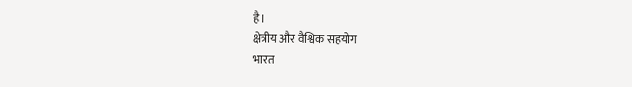है।
क्षेत्रीय और वैश्विक सहयोग
भारत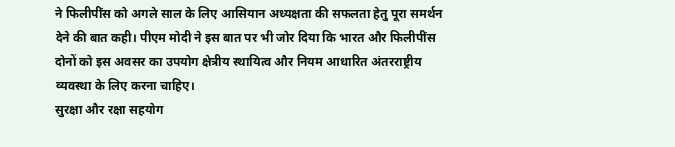ने फिलीपींस को अगले साल के लिए आसियान अध्यक्षता की सफलता हेतु पूरा समर्थन देने की बात कही। पीएम मोदी ने इस बात पर भी जोर दिया कि भारत और फिलीपींस दोनों को इस अवसर का उपयोग क्षेत्रीय स्थायित्व और नियम आधारित अंतरराष्ट्रीय व्यवस्था के लिए करना चाहिए।
सुरक्षा और रक्षा सहयोग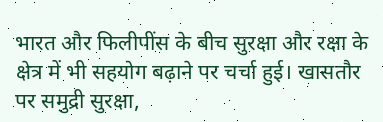भारत और फिलीपींस के बीच सुरक्षा और रक्षा के क्षेत्र में भी सहयोग बढ़ाने पर चर्चा हुई। खासतौर पर समुद्री सुरक्षा,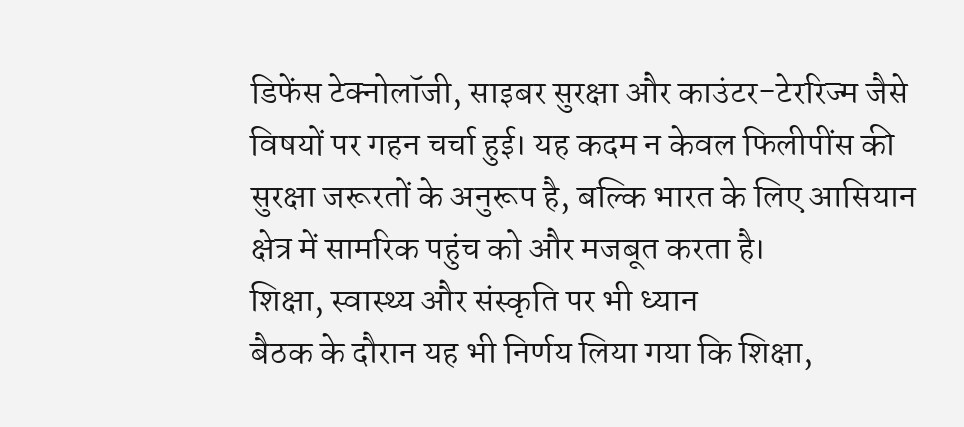डिफेंस टेक्नोलॉजी, साइबर सुरक्षा और काउंटर-टेररिज्म जैसे विषयों पर गहन चर्चा हुई। यह कदम न केवल फिलीपींस की सुरक्षा जरूरतों के अनुरूप है, बल्कि भारत के लिए आसियान क्षेत्र में सामरिक पहुंच को और मजबूत करता है।
शिक्षा, स्वास्थ्य और संस्कृति पर भी ध्यान
बैठक के दौरान यह भी निर्णय लिया गया कि शिक्षा,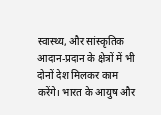स्वास्थ्य, और सांस्कृतिक आदान-प्रदान के क्षेत्रों में भी दोनों देश मिलकर काम करेंगे। भारत के आयुष और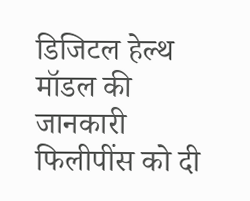डिजिटल हेल्थ मॉडल की जानकारी फिलीपींस को दी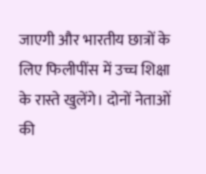जाएगी और भारतीय छात्रों के लिए फिलीपींस में उच्च शिक्षा के रास्ते खुलेंगे। दोनों नेताओं की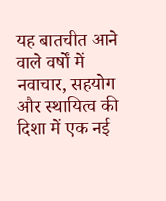यह बातचीत आने वाले वर्षों में नवाचार, सहयोग और स्थायित्व की दिशा में एक नई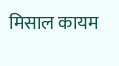मिसाल कायम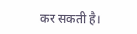कर सकती है।